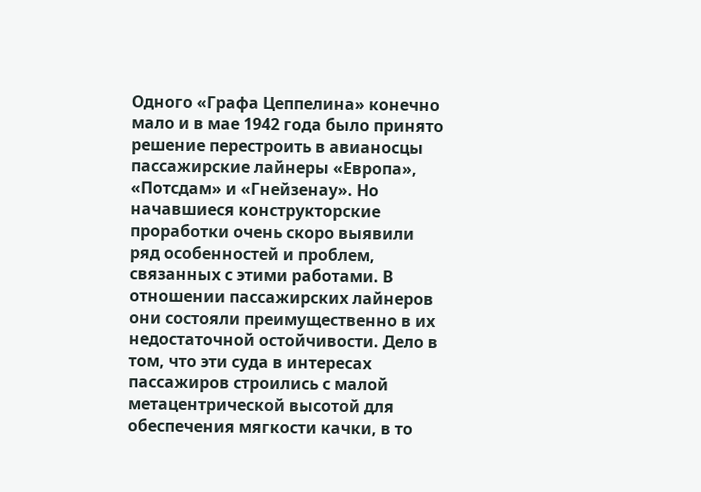Одного «Графа Цеппелина» конечно мало и в мае 1942 года было принято решение перестроить в авианосцы пассажирские лайнеры «Европа», «Потсдам» и «Гнейзенау». Но начавшиеся конструкторские проработки очень скоро выявили ряд особенностей и проблем, связанных с этими работами. В отношении пассажирских лайнеров они состояли преимущественно в их недостаточной остойчивости. Дело в том, что эти суда в интересах пассажиров строились с малой метацентрической высотой для обеспечения мягкости качки, в то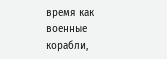время как военные корабли,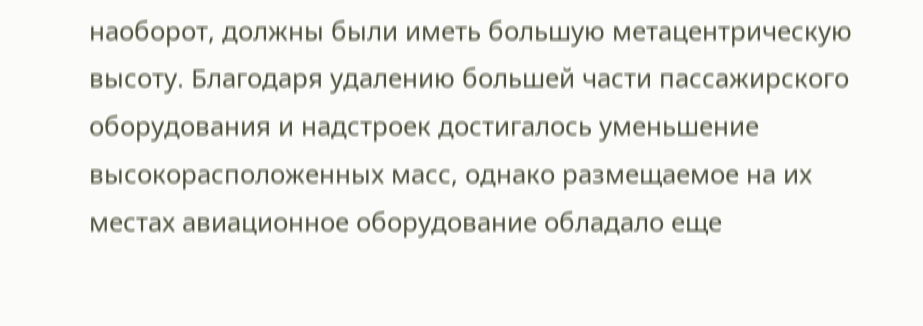наоборот, должны были иметь большую метацентрическую высоту. Благодаря удалению большей части пассажирского оборудования и надстроек достигалось уменьшение высокорасположенных масс, однако размещаемое на их местах авиационное оборудование обладало еще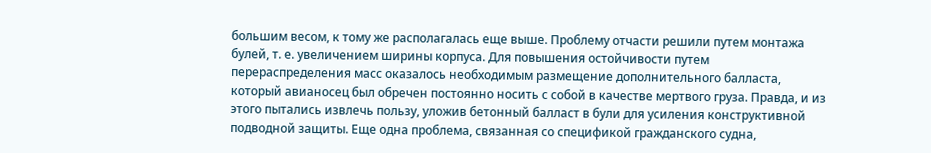большим весом, к тому же располагалась еще выше. Проблему отчасти решили путем монтажа булей, т. е. увеличением ширины корпуса. Для повышения остойчивости путем перераспределения масс оказалось необходимым размещение дополнительного балласта, который авианосец был обречен постоянно носить с собой в качестве мертвого груза. Правда, и из этого пытались извлечь пользу, уложив бетонный балласт в були для усиления конструктивной подводной защиты. Еще одна проблема, связанная со спецификой гражданского судна,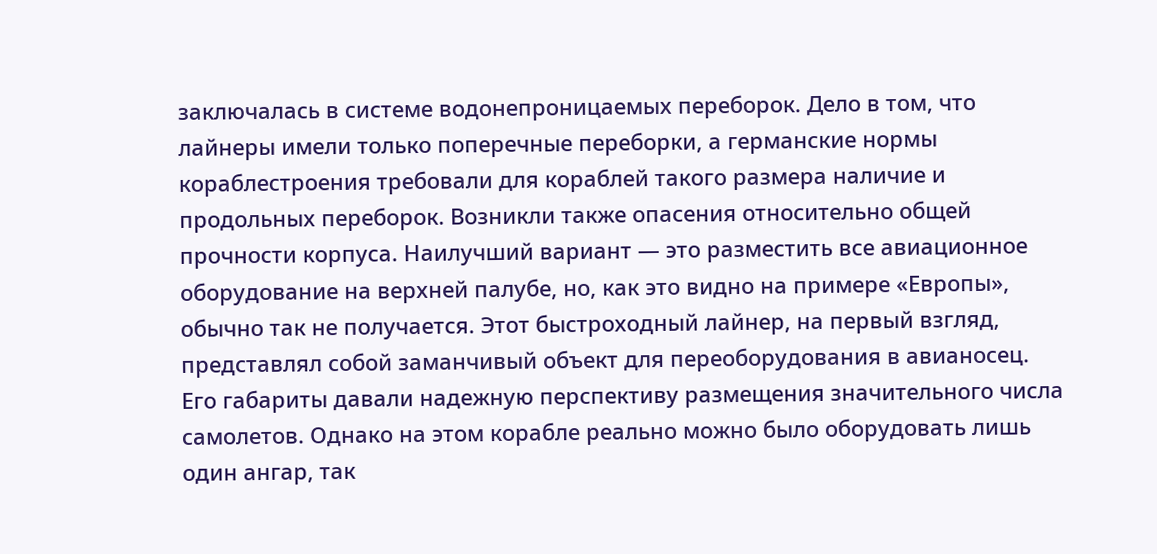заключалась в системе водонепроницаемых переборок. Дело в том, что лайнеры имели только поперечные переборки, а германские нормы кораблестроения требовали для кораблей такого размера наличие и продольных переборок. Возникли также опасения относительно общей прочности корпуса. Наилучший вариант — это разместить все авиационное оборудование на верхней палубе, но, как это видно на примере «Европы», обычно так не получается. Этот быстроходный лайнер, на первый взгляд, представлял собой заманчивый объект для переоборудования в авианосец. Его габариты давали надежную перспективу размещения значительного числа самолетов. Однако на этом корабле реально можно было оборудовать лишь один ангар, так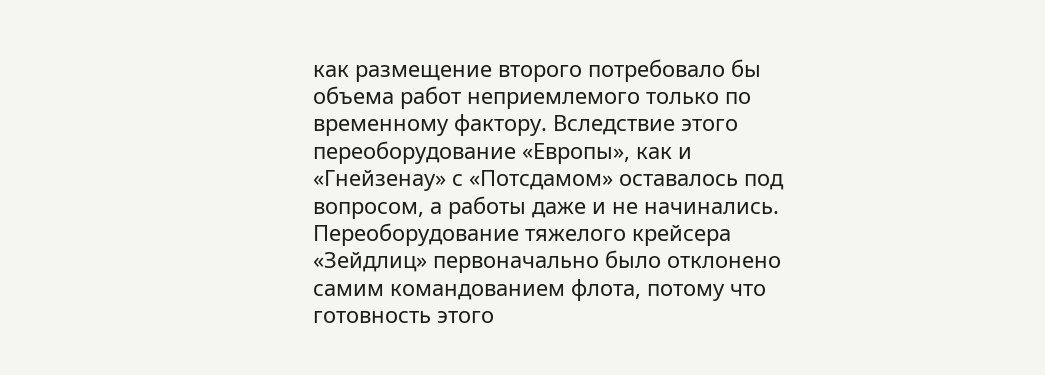как размещение второго потребовало бы объема работ неприемлемого только по временному фактору. Вследствие этого переоборудование «Европы», как и «Гнейзенау» с «Потсдамом» оставалось под вопросом, а работы даже и не начинались.
Переоборудование тяжелого крейсера «Зейдлиц» первоначально было отклонено самим командованием флота, потому что готовность этого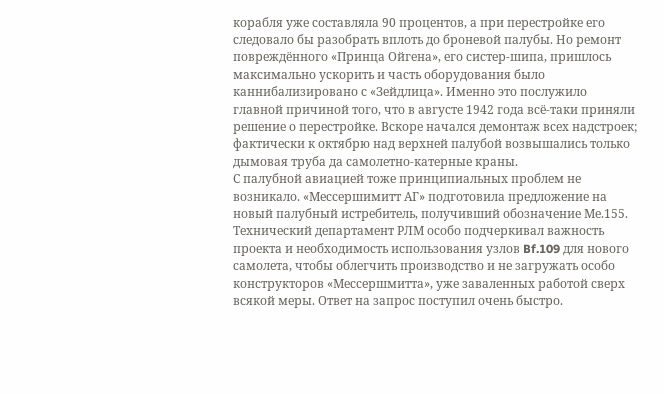корабля уже составляла 90 процентов, а при перестройке его следовало бы разобрать вплоть до броневой палубы. Но ремонт повреждённого «Принца Ойгена», его систер-шипа, пришлось максимально ускорить и часть оборудования было каннибализировано с «Зейдлица». Именно это послужило главной причиной того, что в августе 1942 года всё-таки приняли решение о перестройке. Вскоре начался демонтаж всех надстроек; фактически к октябрю над верхней палубой возвышались только дымовая труба да самолетно-катерные краны.
С палубной авиацией тоже принципиальных проблем не возникало. «Мессершимитт АГ» подготовила предложение на новый палубный истребитель, получивший обозначение Ме.155. Технический департамент РЛМ особо подчеркивал важность проекта и необходимость использования узлов Bf.109 для нового самолета, чтобы облегчить производство и не загружать особо конструкторов «Мессершмитта», уже заваленных работой сверх всякой меры. Ответ на запрос поступил очень быстро.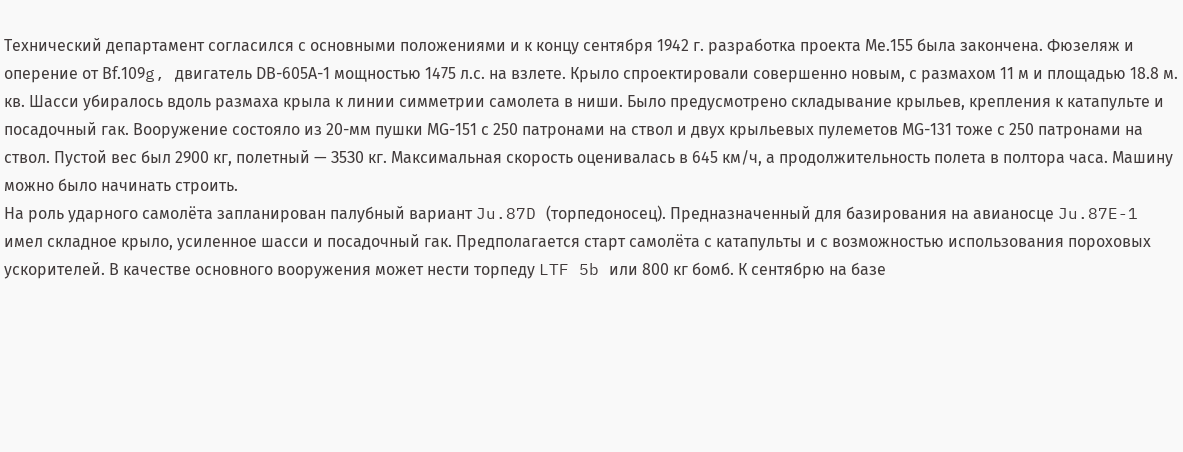Технический департамент согласился с основными положениями и к концу сентября 1942 г. разработка проекта Ме.155 была закончена. Фюзеляж и оперение от Вf.109g, двигатель DВ-605А-1 мощностью 1475 л.с. на взлете. Крыло спроектировали совершенно новым, с размахом 11 м и площадью 18.8 м. кв. Шасси убиралось вдоль размаха крыла к линии симметрии самолета в ниши. Было предусмотрено складывание крыльев, крепления к катапульте и посадочный гак. Вооружение состояло из 20-мм пушки МG-151 с 250 патронами на ствол и двух крыльевых пулеметов МG-131 тоже с 250 патронами на ствол. Пустой вес был 2900 кг, полетный — З5З0 кг. Максимальная скорость оценивалась в 645 км/ч, а продолжительность полета в полтора часа. Машину можно было начинать строить.
На роль ударного самолёта запланирован палубный вариант Ju.87D (торпедоносец). Предназначенный для базирования на авианосце Ju.87E-1 имел складное крыло, усиленное шасси и посадочный гак. Предполагается старт самолёта с катапульты и с возможностью использования пороховых ускорителей. В качестве основного вооружения может нести торпеду LTF 5b или 800 кг бомб. К сентябрю на базе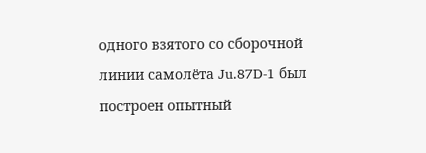одного взятого со сборочной линии самолёта Ju.87D-1 был построен опытный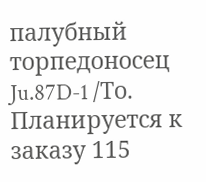палубный торпедоносец Ju.87D-1 /То. Планируется к заказу 115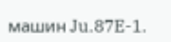машин Ju.87E-1.